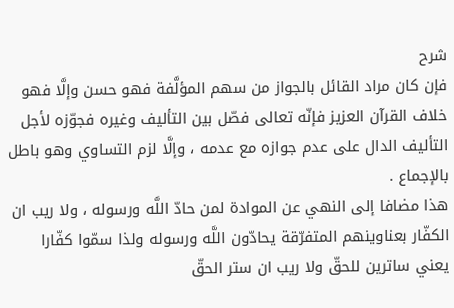شرح
فإن كان مراد القائل بالجواز من سهم المؤلَّفة فهو حسن وإلَّا فهو خلاف القرآن العزيز فإنّه تعالى فصّل بين التأليف وغيره فجوّزه لأجل التأليف الدال على عدم جوازه مع عدمه ، وإلَّا لزم التساوي وهو باطل بالإجماع .
هذا مضافا إلى النهي عن الموادة لمن حادّ اللَّه ورسوله ، ولا ريب ان الكفّار بعناوينهم المتفرّقة يحادّون اللَّه ورسوله ولذا سمّوا كفّارا يعني ساترين للحقّ ولا ريب ان ستر الحقّ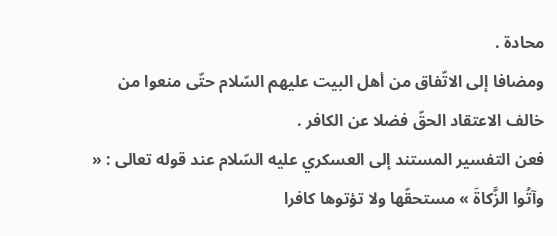محادة .
ومضافا إلى الاتّفاق من أهل البيت عليهم السّلام حتّى منعوا من خالف الاعتقاد الحقّ فضلا عن الكافر .
فعن التفسير المستند إلى العسكري عليه السّلام عند قوله تعالى : « وآتُوا الزَّكاةَ » مستحقّها ولا تؤتوها كافرا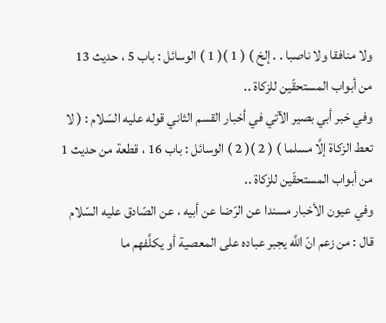ولا منافقا ولا ناصبا . . إلخ ) ( 1 )( 1 ) الوسائل : باب 5 ، حديث 13 من أبواب المستحقّين للزكاة ..
وفي خبر أبي بصير الآتي في أخبار القسم الثاني قوله عليه السّلام : ( لا تعط الزكاة إلَّا مسلما ) ( 2 )( 2 ) الوسائل : باب 16 ، قطعة من حديث 1 من أبواب المستحقّين للزكاة ..
وفي عيون الأخبار مسندا عن الرّضا عن أبيه ، عن الصّادق عليه السّلام قال : من زعم انّ اللَّه يجبر عباده على المعصية أو يكلَّفهم ما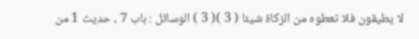لا يطيقون فلا تعطوه من الزكاة شيئا ( 3 )( 3 ) الوسائل : باب 7 ، حديث 1 من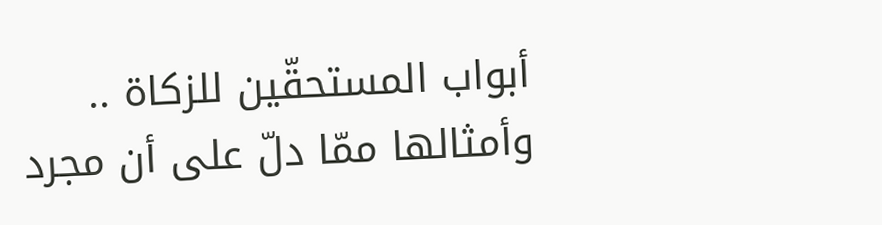أبواب المستحقّين للزكاة ..
وأمثالها ممّا دلّ على أن مجرد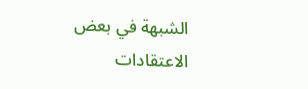الشبهة في بعض الاعتقادات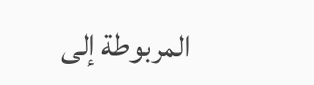المربوطة إلى